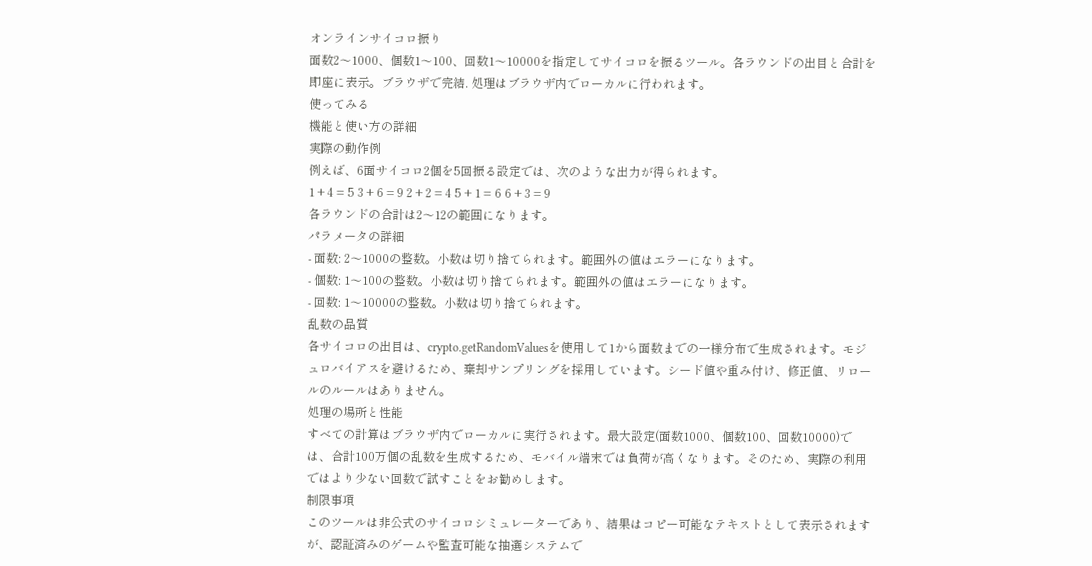オンラインサイコロ振り
面数2〜1000、個数1〜100、回数1〜10000を指定してサイコロを振るツール。各ラウンドの出目と合計を即座に表示。ブラウザで完結. 処理はブラウザ内でローカルに行われます。
使ってみる
機能と使い方の詳細
実際の動作例
例えば、6面サイコロ2個を5回振る設定では、次のような出力が得られます。
1 + 4 = 5 3 + 6 = 9 2 + 2 = 4 5 + 1 = 6 6 + 3 = 9
各ラウンドの合計は2〜12の範囲になります。
パラメータの詳細
- 面数: 2〜1000の整数。小数は切り捨てられます。範囲外の値はエラーになります。
- 個数: 1〜100の整数。小数は切り捨てられます。範囲外の値はエラーになります。
- 回数: 1〜10000の整数。小数は切り捨てられます。
乱数の品質
各サイコロの出目は、crypto.getRandomValuesを使用して1から面数までの一様分布で生成されます。モジュロバイアスを避けるため、棄却サンプリングを採用しています。シード値や重み付け、修正値、リロールのルールはありません。
処理の場所と性能
すべての計算はブラウザ内でローカルに実行されます。最大設定(面数1000、個数100、回数10000)では、合計100万個の乱数を生成するため、モバイル端末では負荷が高くなります。そのため、実際の利用ではより少ない回数で試すことをお勧めします。
制限事項
このツールは非公式のサイコロシミュレーターであり、結果はコピー可能なテキストとして表示されますが、認証済みのゲームや監査可能な抽選システムで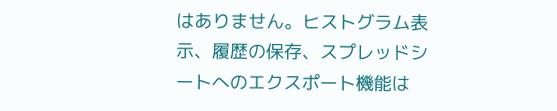はありません。ヒストグラム表示、履歴の保存、スプレッドシートへのエクスポート機能は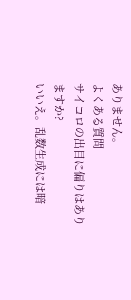ありません。
よくある質問
サイコロの出目に偏りはありますか?
いいえ。乱数生成には暗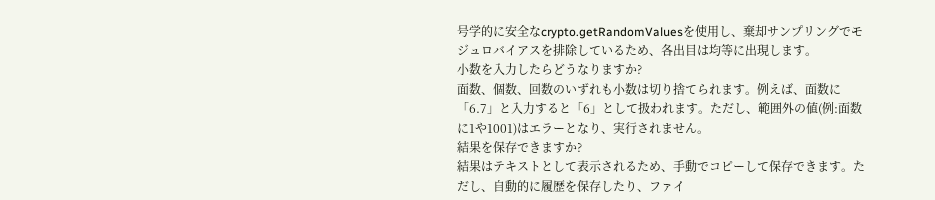号学的に安全なcrypto.getRandomValuesを使用し、棄却サンプリングでモジュロバイアスを排除しているため、各出目は均等に出現します。
小数を入力したらどうなりますか?
面数、個数、回数のいずれも小数は切り捨てられます。例えば、面数に「6.7」と入力すると「6」として扱われます。ただし、範囲外の値(例:面数に1や1001)はエラーとなり、実行されません。
結果を保存できますか?
結果はテキストとして表示されるため、手動でコピーして保存できます。ただし、自動的に履歴を保存したり、ファイ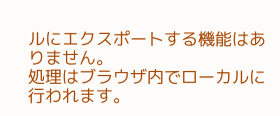ルにエクスポートする機能はありません。
処理はブラウザ内でローカルに行われます。